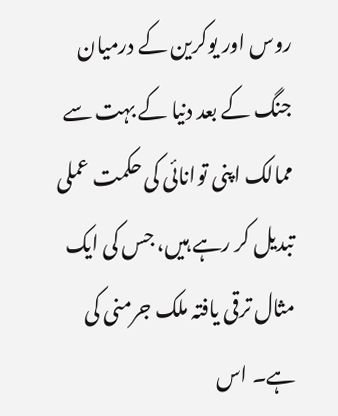روس اور یوکرین کے درمیان جنگ کے بعد دنیا کے بہت سے ممالک اپنی توانائی کی حکمت عملی تبدیل کر رہے ہیں، جس کی ایک مثال ترقی یافتہ ملک جرمنی کی ہے۔ اس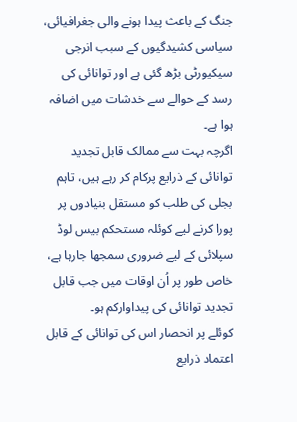جنگ کے باعث پیدا ہونے والی جغرافیائی، سیاسی کشیدگیوں کے سبب انرجی سیکیورٹی بڑھ گئی ہے اور توانائی کی رسد کے حوالے سے خدشات میں اضافہ ہوا ہے۔
اگرچہ بہت سے ممالک قابل تجدید توانائی کے ذرایع پرکام کر رہے ہیں، تاہم بجلی کی طلب کو مستقل بنیادوں پر پورا کرنے لیے کوئلہ مستحکم بیس لوڈ سپلائی کے لیے ضروری سمجھا جارہا ہے، خاص طور پر اُن اوقات میں جب قابل تجدید توانائی کی پیداوارکم ہو۔
کوئلے پر انحصار اس کی توانائی کے قابل اعتماد ذرایع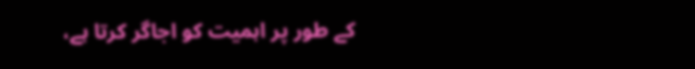کے طور پر اہمیت کو اجاگر کرتا ہے،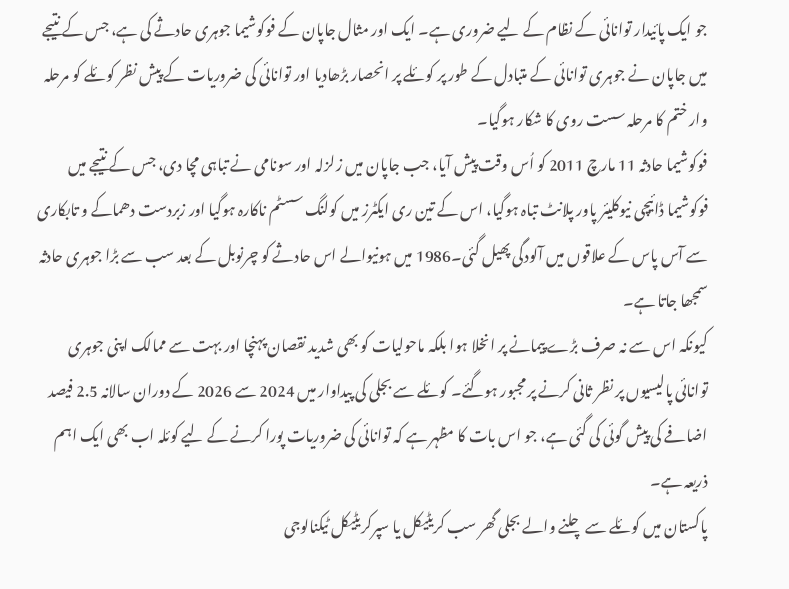جو ایک پائیدار توانائی کے نظام کے لیے ضروری ہے۔ ایک اور مثال جاپان کے فوکوشیما جوہری حادثے کی ہے، جس کے نتیجے میں جاپان نے جوہری توانائی کے متبادل کے طور پر کوئلے پر انحصار بڑھادیا اور توانائی کی ضروریات کے پیش نظر کوئلے کو مرحلہ وار ختم کا مرحلہ سست روی کا شکار ہوگیا۔
فوکوشیما حادثہ 11 مارچ 2011 کو اُس وقت پیش آیا، جب جاپان میں زلزلہ اور سونامی نے تباہی مچا دی، جس کے نتیجے میں فوکوشیما ڈائیچی نیوکلیئر پاور پلانٹ تباہ ہوگیا، اس کے تین ری ایکٹرز میں کولنگ سسٹم ناکارہ ہوگیا اور زبردست دھماکے و تابکاری سے آس پاس کے علاقوں میں آلودگی پھیل گئی۔1986 میں ہونیوالے اس حادثے کو چرنوبل کے بعد سب سے بڑا جوہری حادثہ سمجھا جاتا ہے۔
کیونکہ اس سے نہ صرف بڑے پیمانے پر انخلا ہوا بلکہ ماحولیات کو بھی شدید نقصان پہنچا اور بہت سے ممالک اپنی جوہری توانائی پالیسیوں پر نظر ثانی کرنے پر مجبور ہوگئے۔ کوئلے سے بجلی کی پیداوار میں 2024 سے 2026 کے دوران سالانہ 2.5 فیصد اضافے کی پیش گوئی کی گئی ہے، جو اس بات کا مظہر ہے کہ توانائی کی ضروریات پورا کرنے کے لیے کوئلہ اب بھی ایک اہم ذریعہ ہے۔
پاکستان میں کوئلے سے چلنے والے بجلی گھر سب کریٹیکل یا سپرکریٹیکل ٹیکنالوجی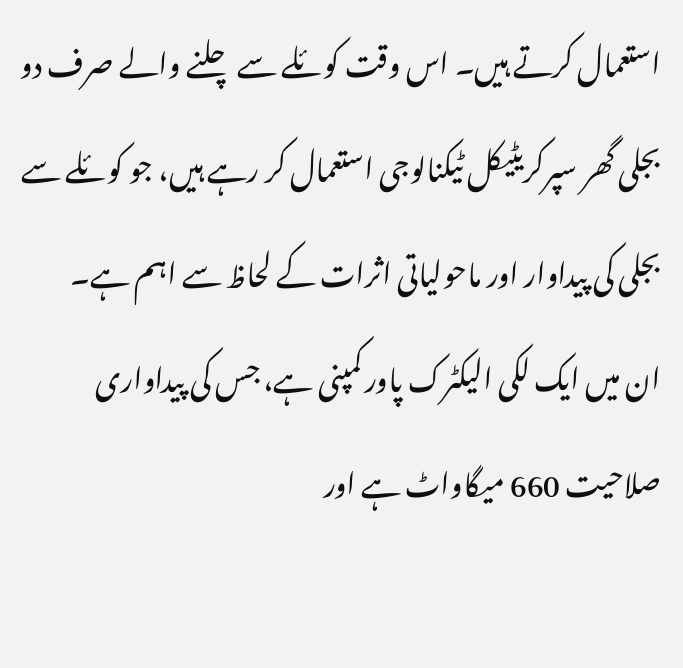استعمال کرتے ہیں۔ اس وقت کوئلے سے چلنے والے صرف دو بجلی گھر سپرکریٹیکل ٹیکنالوجی استعمال کر رہے ہیں، جو کوئلے سے بجلی کی پیداوار اور ماحولیاتی اثرات کے لحاظ سے اہم ہے۔
ان میں ایک لکی الیکٹرک پاور کمپنی ہے، جس کی پیداواری صلاحیت 660 میگاواٹ ہے اور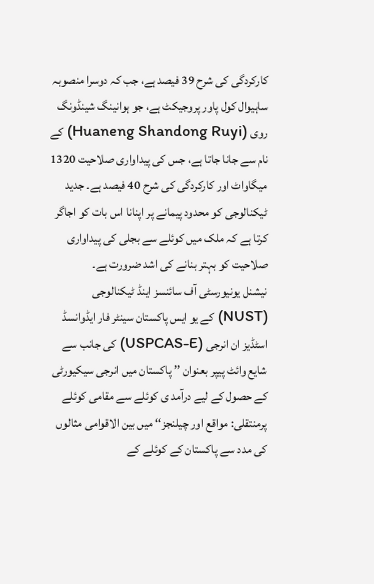کارکردگی کی شرح 39 فیصد ہے، جب کہ دوسرا منصوبہ ساہیوال کول پاور پروجیکٹ ہے، جو ہوانینگ شینڈونگ روی (Huaneng Shandong Ruyi) کے نام سے جانا جاتا ہے، جس کی پیداواری صلاحیت 1320 میگاواٹ اور کارکردگی کی شرح 40 فیصد ہے۔ جدید ٹیکنالوجی کو محدود پیمانے پر اپنانا اس بات کو اجاگر کرتا ہے کہ ملک میں کوئلے سے بجلی کی پیداواری صلاحیت کو بہتر بنانے کی اشد ضرورت ہے۔
نیشنل یونیورسٹی آف سائنسز اینڈ ٹیکنالوجی (NUST) کے یو ایس پاکستان سینٹر فار ایڈوانسڈ اسٹڈیز ان انرجی (USPCAS-E) کی جانب سے شایع وائٹ پیپر بعنوان ’’ پاکستان میں انرجی سیکیورٹی کے حصول کے لیے درآمد ی کوئلے سے مقامی کوئلے پرمنتقلی: مواقع اور چیلنجز‘‘ میں بین الاقوامی مثالوں کی مدد سے پاکستان کے کوئلے کے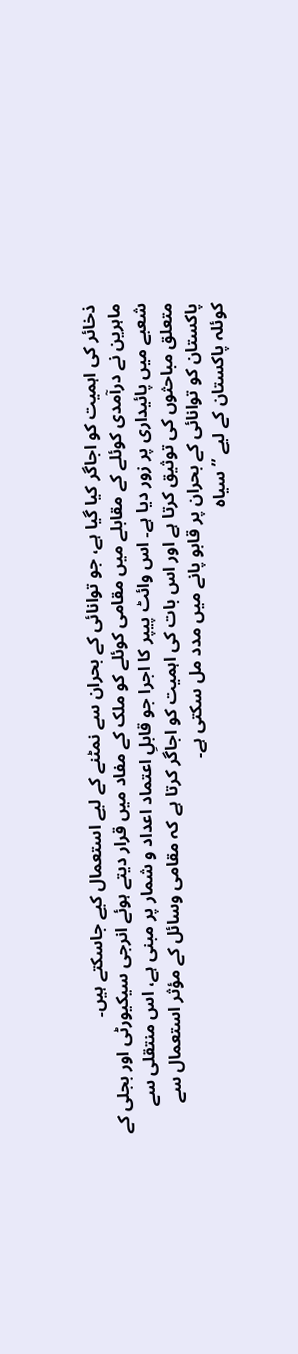ذخائر کی اہمیت کو اجاگر کیا گیا ہے، جو توانائی کے بحران سے نمٹنے کے لیے استعمال کیے جاسکتے ہیں۔
ماہرین نے درآمدی کوئلے کے مقابلے میں مقامی کوئلے کو ملک کے مفاد میں قرار دیتے ہوئے انرجی سیکیورٹی اور بجلی کے شعبے میں پائیداری پر زور دیا ہے۔ اس وائٹ پیپر کا اجرا جو قابلِ اعتماد اعداد و شمار پر مبنی ہے، اس منتقلی سے متعلق مباحثوں کی توثیق کرتا ہے اور اس بات کی اہمیت کو اجاگر کرتا ہے کہ مقامی وسائل کے مؤثر استعمال سے پاکستان کو توانائی کے بحران پر قابو پانے میں مدد مل سکتی ہے۔
کوئلہ پاکستان کے لیے ’’سیاہ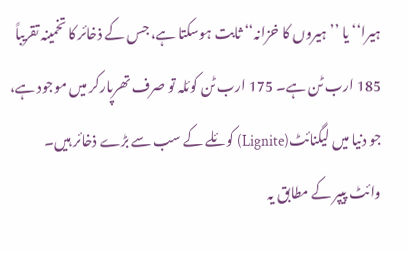ہیرا‘‘ یا ’’ہیروں کا خزانہ‘‘ ثابت ہوسکتا ہے، جس کے ذخائر کا تخمینہ تقریباً 185 ارب ٹن ہے۔ 175 ارب ٹن کوئلہ تو صرف تھرپارکر میں موجود ہے، جو دنیا میں لیگنائٹ(Lignite) کوئلے کے سب سے بڑے ذخائر ہیں۔
وائٹ پیپر کے مطابق یہ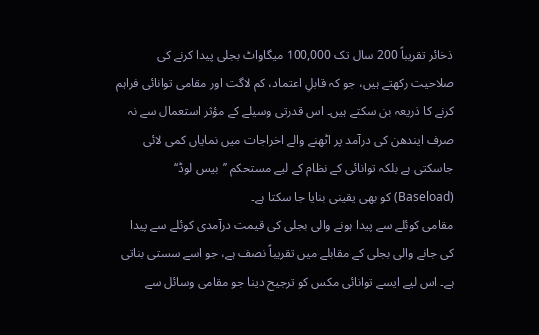ذخائر تقریباً 200 سال تک 100,000 میگاواٹ بجلی پیدا کرنے کی صلاحیت رکھتے ہیں، جو کہ قابلِ اعتماد، کم لاگت اور مقامی توانائی فراہم کرنے کا ذریعہ بن سکتے ہیں۔ اس قدرتی وسیلے کے مؤثر استعمال سے نہ صرف ایندھن کی درآمد پر اٹھنے والے اخراجات میں نمایاں کمی لائی جاسکتی ہے بلکہ توانائی کے نظام کے لیے مستحکم ’’بیس لوڈ‘‘ (Baseload) کو بھی یقینی بنایا جا سکتا ہے۔
مقامی کوئلے سے پیدا ہونے والی بجلی کی قیمت درآمدی کوئلے سے پیدا کی جانے والی بجلی کے مقابلے میں تقریباً نصف ہے، جو اسے سستی بناتی ہے۔ اس لیے ایسے توانائی مکس کو ترجیح دینا جو مقامی وسائل سے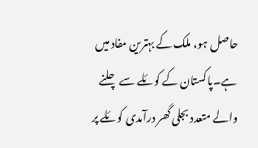حاصل ہو، ملک کے بہترین مفاد میں ہے۔پاکستان کے کوئلے سے چلنے والے متعدد بجلی گھر درآمدی کوئلے پر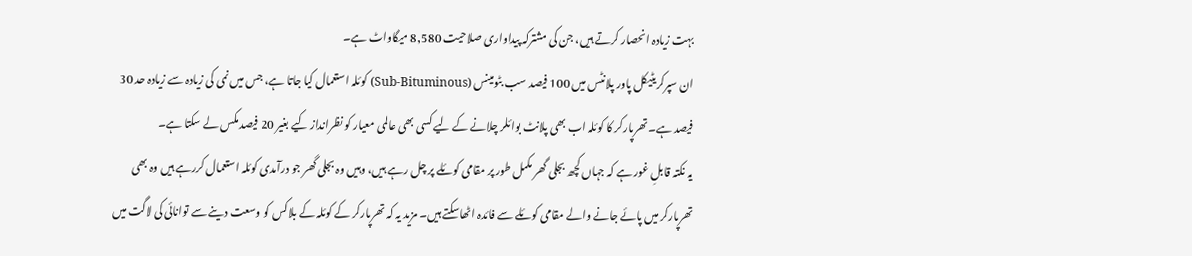بہت زیادہ انحصار کرتے ہیں، جن کی مشترکہ پیداواری صلاحیت 8,580 میگاواٹ ہے۔
ان سپرکریٹیکل پاور پلانٹس میں 100 فیصد سب بٹومینس (Sub-Bituminous) کوئلہ استعمال کیا جاتا ہے، جس میں نمی کی زیادہ سے زیادہ حد 30 فیصد ہے۔ تھرپارکر کا کوئلہ اب بھی پلانٹ بوائلر چلانے کے لیے کسی بھی عالمی معیار کو نظرانداز کیے بغیر 20 فیصد مکس لے سکتا ہے۔
یہ نکتہ قابلِ غور ہے کہ جہاں کچھ بجلی گھر مکمل طور پر مقامی کوئلے پر چل رہے ہیں، وہیں وہ بجلی گھر جو درآمدی کوئلہ استعمال کررہے ہیں وہ بھی تھرپارکر میں پائے جانے والے مقامی کوئلے سے فائدہ اٹھاسکتے ہیں۔ مزید یہ کہ تھرپارکر کے کوئلہ کے بلاکس کو وسعت دینے سے توانائی کی لاگت میں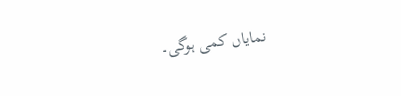نمایاں کمی ہوگی۔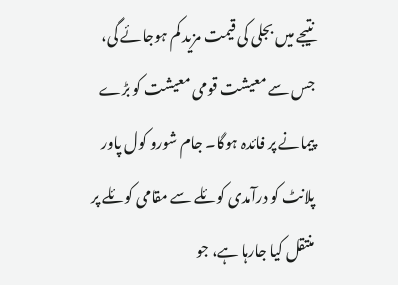نتیجے میں بجلی کی قیمت مزید کم ہوجائے گی، جس سے معیشت قومی معیشت کو بڑے پیمانے پر فائدہ ہوگا۔ جام شورو کول پاور پلانٹ کو درآمدی کوئلے سے مقامی کوئلے پر منتقل کیا جارہا ہے، جو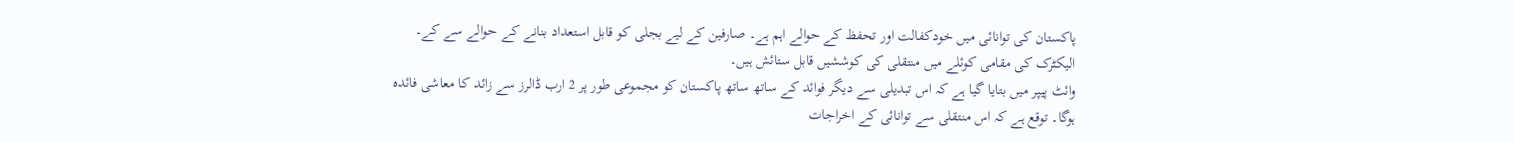پاکستان کی توانائی میں خودکفالت اور تحفظ کے حوالے اہم ہے۔ صارفین کے لیے بجلی کو قابل استعداد بنانے کے حوالے سے کے۔ الیکٹرک کی مقامی کوئلے میں منتقلی کی کوششیں قابل ستائش ہیں۔
وائٹ پیپر میں بتایا گیا ہے کہ اس تبدیلی سے دیگر فوائد کے ساتھ ساتھ پاکستان کو مجموعی طور پر 2 ارب ڈالرز سے زائد کا معاشی فائدہ ہوگا۔ توقع ہے کہ اس منتقلی سے توانائی کے اخراجات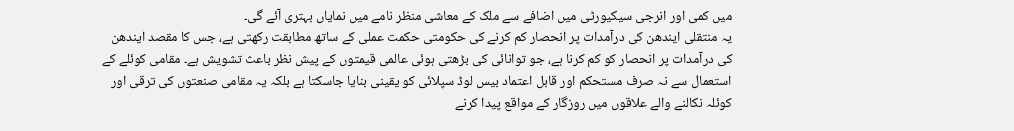میں کمی اور انرجی سیکیورٹی میں اضافے سے ملک کے معاشی منظر نامے میں نمایاں بہتری آئے گی۔
یہ منتقلی ایندھن کی درآمدات پر انحصار کم کرنے کی حکومتی حکمت عملی کے ساتھ مطابقت رکھتی ہے، جس کا مقصد ایندھن کی درآمدات پر انحصار کو کم کرنا ہے، جو توانائی کی بڑھتی ہوئی عالمی قیمتوں کے پیش نظر باعث تشویش ہے۔ مقامی کوئلے کے استعمال سے نہ صرف مستحکم اور قابل اعتماد بیس لوڈ سپلائی کو یقینی بنایا جاسکتا ہے بلکہ یہ مقامی صنعتوں کی ترقی اور کوئلہ نکالنے والے علاقوں میں روزگار کے مواقع پیدا کرنے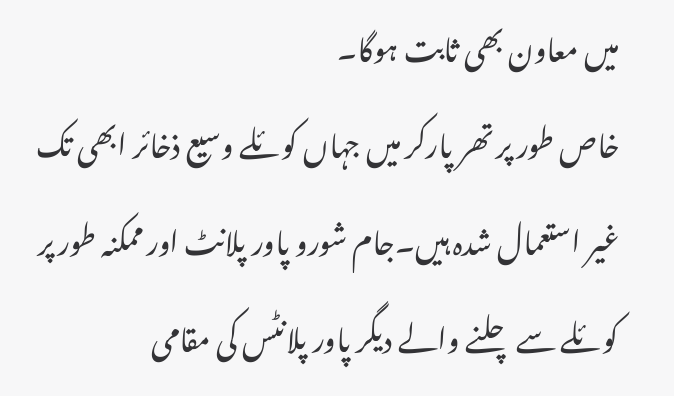میں معاون بھی ثابت ہوگا۔
خاص طور پر تھر پارکر میں جہاں کوئلے وسیع ذخائر ابھی تک غیر استعمال شدہ ہیں۔جام شورو پاور پلانٹ اور ممکنہ طور پر کوئلے سے چلنے والے دیگر پاور پلانٹس کی مقامی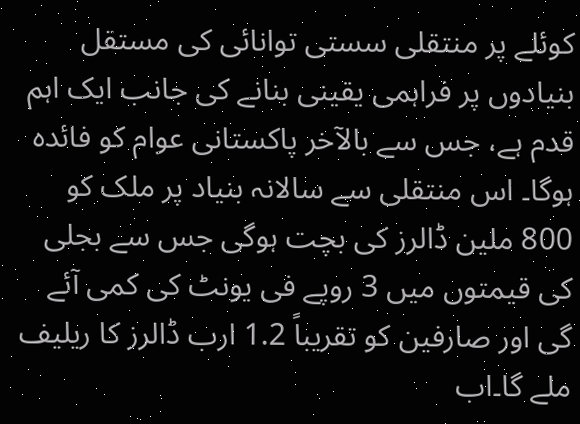کوئلے پر منتقلی سستی توانائی کی مستقل بنیادوں پر فراہمی یقینی بنانے کی جانب ایک اہم قدم ہے، جس سے بالآخر پاکستانی عوام کو فائدہ ہوگا۔ اس منتقلی سے سالانہ بنیاد پر ملک کو 800 ملین ڈالرز کی بچت ہوگی جس سے بجلی کی قیمتوں میں 3 روپے فی یونٹ کی کمی آئے گی اور صارفین کو تقریباً 1.2 ارب ڈالرز کا ریلیف ملے گا۔اب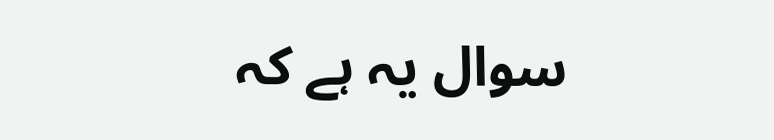سوال یہ ہے کہ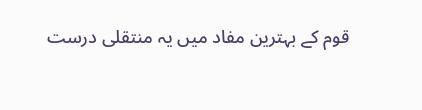قوم کے بہترین مفاد میں یہ منتقلی درست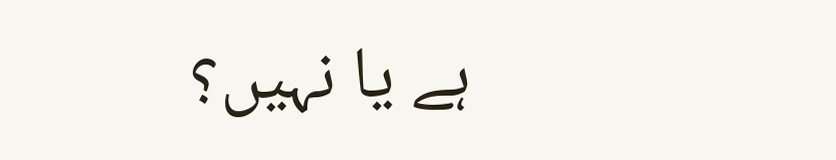ہے یا نہیں؟